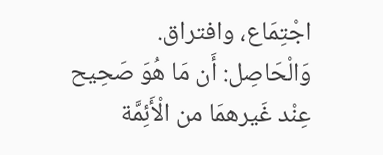اجْتِمَاع، وافتراق.
وَالْحَاصِل: أَن مَا هُوَ صَحِيح عِنْد غَيرهمَا من الْأَئِمَّة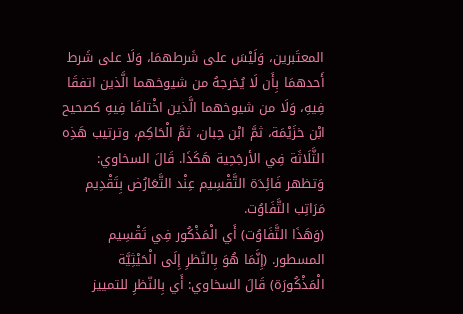المعتَبرين، وَلَيْسَ على شَرطهمَا، وَلَا على شَرط أَحدهمَا بِأَن لَا يُخرجهُ من شيوخهما الَّذين اتفقَا فِيهِ، وَلَا من شيوخهما الَّذين اخْتلفَا فِيهِ كصحيح ابْن خزَيْمَة، ثمَّ ابْن حِبان، ثمَّ الْحَاكِم، وترتيب هَذِه الثَّلَاثَة فِي الأرجَحِية هَكَذَا. قَالَ السخاوي: وَتظهر فَائِدَة التَّقْسِيم عِنْد التَّعَارُض بِتَقْدِيم مَرَاتِب التَّفَاوُت.
(وَهَذَا التَّفَاوُت) أَي الْمَذْكُور فِي تَقْسِيم المسطور. (إِنَّمَا هُوَ بِالنّظرِ إِلَى الْحَيْثِيَّة الْمَذْكُورَة) قَالَ السخاوي: أَي بِالنّظرِ للتمييز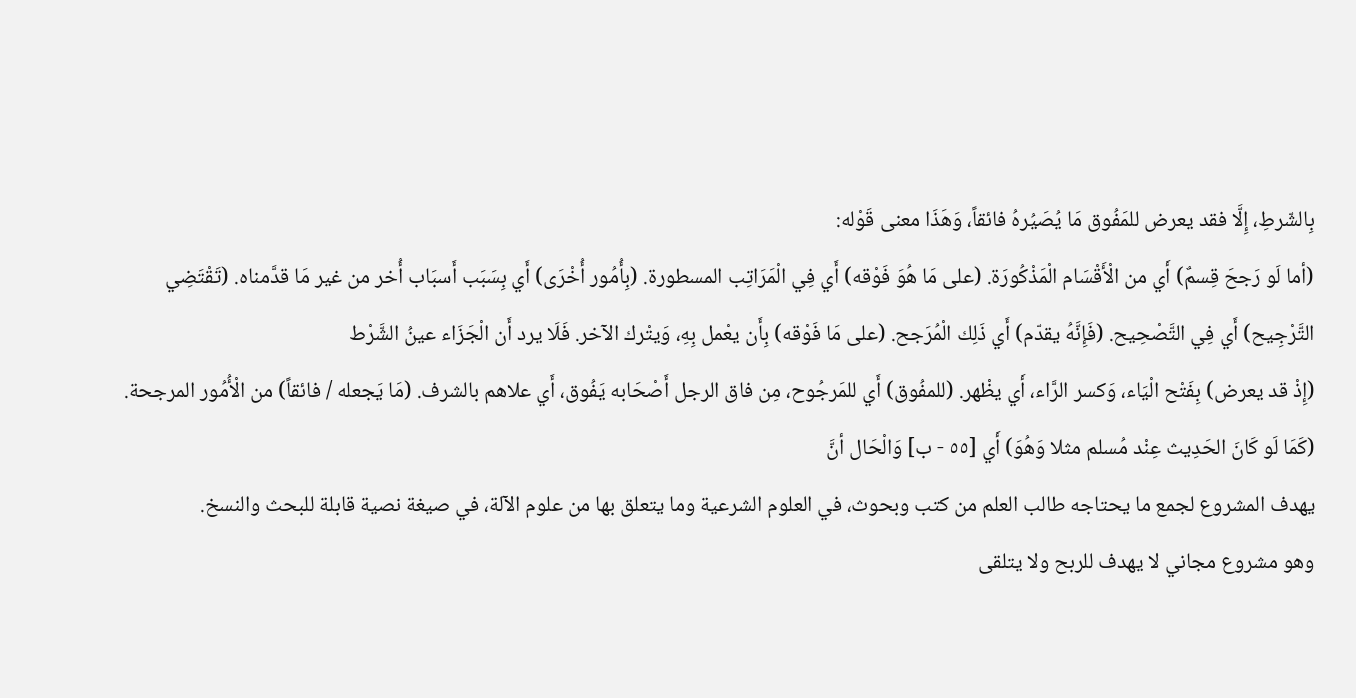بِالشّرطِ، إِلَّا فقد يعرض للمَفُوق مَا يُصَيُرهُ فائقاً، وَهَذَا معنى قَوْله:
(أما لَو رَجحَ قِسمٌ) أَي من الْأَقْسَام الْمَذْكُورَة. (على مَا هُوَ فَوْقه) أَي فِي الْمَرَاتِب المسطورة. (بِأُمُور أُخْرَى) أَي بِسَبَب أَسبَاب أُخر من غير مَا قدَّمناه. (تَقْتَضِي التَّرْجِيح) أَي فِي التَّصْحِيح. (فَإِنَّهُ يقدّم) أَي ذَلِك الْمُرَجح. (على مَا فَوْقه) بِأَن يعْمل بِهِ، وَيتْرك الآخر. فَلَا يرد أَن الْجَزَاء عينُ الشَّرْط
(إِذْ قد يعرض) بِفَتْح الْيَاء، وَكسر الرَّاء، أَي يظْهر. (للمفُوق) أَي للمَرجُوح، مِن فاق الرجل أَصْحَابه يَفُوق، أَي علاهم بالشرف. (مَا يَجعله / فائقاً) من الْأُمُور المرجحة.
(كَمَا لَو كَانَ الحَدِيث عِنْد مُسلم مثلا وَهُوَ) أَي [٥٥ - ب] وَالْحَال أنَّ
يهدف المشروع لجمع ما يحتاجه طالب العلم من كتب وبحوث، في العلوم الشرعية وما يتعلق بها من علوم الآلة، في صيغة نصية قابلة للبحث والنسخ.
وهو مشروع مجاني لا يهدف للربح ولا يتلقى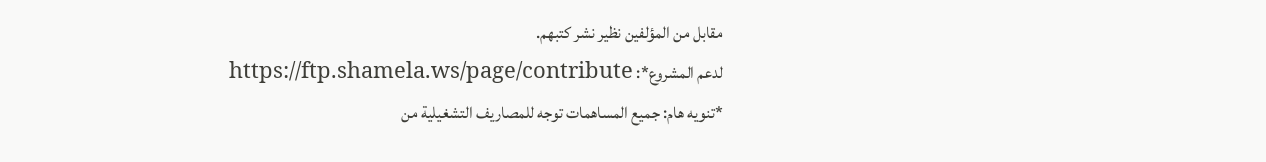مقابل من المؤلفين نظير نشر كتبهم.
لدعم المشروع*: https://ftp.shamela.ws/page/contribute
*تنويه هام: جميع المساهمات توجه للمصاريف التشغيلية من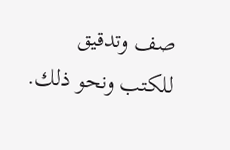صف وتدقيق للكتب ونحو ذلك.